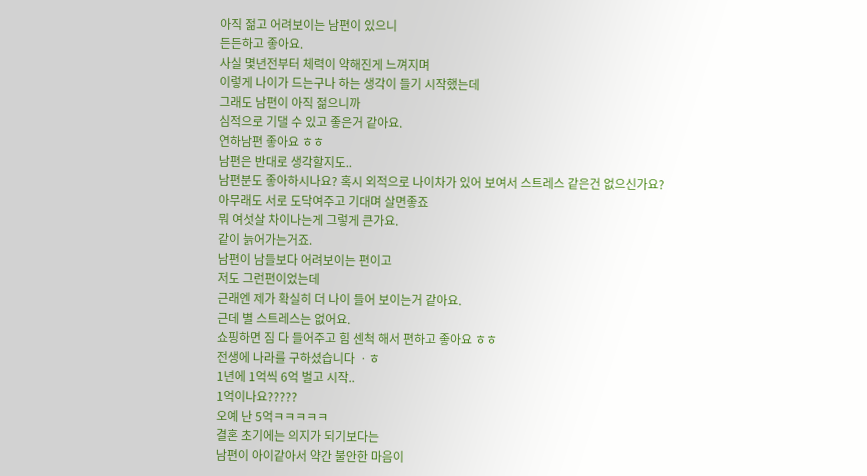아직 젊고 어려보이는 남편이 있으니
든든하고 좋아요.
사실 몇년전부터 체력이 약해진게 느껴지며
이렇게 나이가 드는구나 하는 생각이 들기 시작했는데
그래도 남편이 아직 젊으니까
심적으로 기댈 수 있고 좋은거 같아요.
연하남편 좋아요 ㅎㅎ
남편은 반대로 생각할지도..
남편분도 좋아하시나요? 혹시 외적으로 나이차가 있어 보여서 스트레스 같은건 없으신가요?
아무래도 서로 도닥여주고 기대며 살면좋죠
뭐 여섯살 차이나는게 그렇게 큰가요.
같이 늙어가는거죠.
남편이 남들보다 어려보이는 편이고
저도 그런편이었는데
근래엔 제가 확실히 더 나이 들어 보이는거 같아요.
근데 별 스트레스는 없어요.
쇼핑하면 짐 다 들어주고 힘 센척 해서 편하고 좋아요 ㅎㅎ
전생에 나라를 구하셨습니다 ㆍㅎ
1년에 1억씩 6억 벌고 시작..
1억이나요?????
오예 난 5억ㅋㅋㅋㅋㅋ
결혼 초기에는 의지가 되기보다는
남편이 아이같아서 약간 불안한 마음이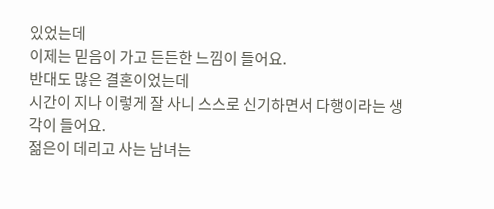있었는데
이제는 믿음이 가고 든든한 느낌이 들어요.
반대도 많은 결혼이었는데
시간이 지나 이렇게 잘 사니 스스로 신기하면서 다행이라는 생각이 들어요.
젊은이 데리고 사는 남녀는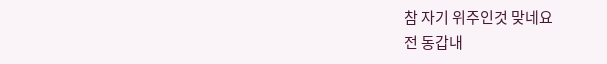참 자기 위주인것 맞네요
전 동갑내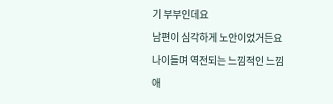기 부부인데요
남편이 심각하게 노안이었거든요
나이들며 역전되는 느낌적인 느낌
애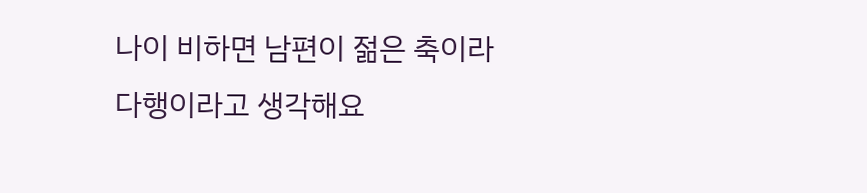나이 비하면 남편이 젊은 축이라
다행이라고 생각해요